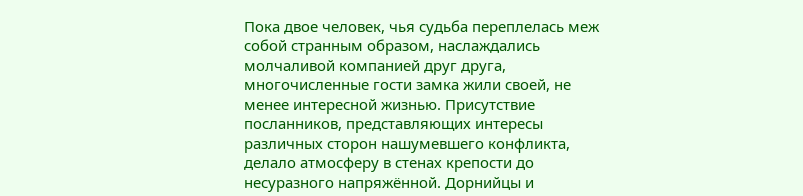Пока двое человек, чья судьба переплелась меж собой странным образом, наслаждались молчаливой компанией друг друга, многочисленные гости замка жили своей, не менее интересной жизнью. Присутствие посланников, представляющих интересы различных сторон нашумевшего конфликта, делало атмосферу в стенах крепости до несуразного напряжённой. Дорнийцы и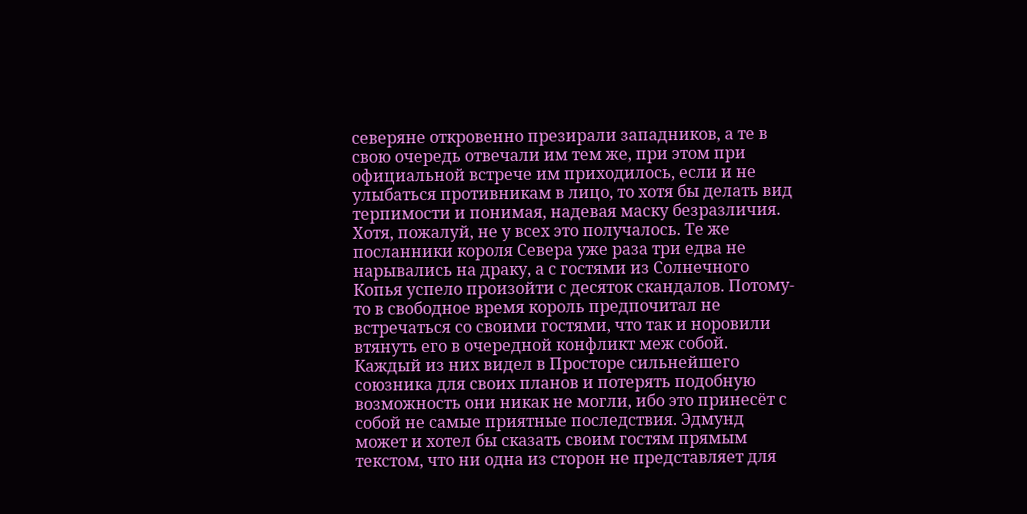северяне откровенно презирали западников, а те в свою очередь отвечали им тем же, при этом при официальной встрече им приходилось, если и не улыбаться противникам в лицо, то хотя бы делать вид терпимости и понимая, надевая маску безразличия. Хотя, пожалуй, не у всех это получалось. Те же посланники короля Севера уже раза три едва не нарывались на драку, а с гостями из Солнечного Копья успело произойти с десяток скандалов. Потому-то в свободное время король предпочитал не встречаться со своими гостями, что так и норовили втянуть его в очередной конфликт меж собой.
Каждый из них видел в Просторе сильнейшего союзника для своих планов и потерять подобную возможность они никак не могли, ибо это принесёт с собой не самые приятные последствия. Эдмунд может и хотел бы сказать своим гостям прямым текстом, что ни одна из сторон не представляет для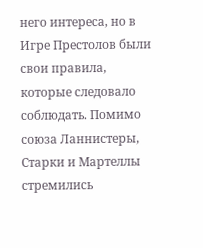него интереса, но в Игре Престолов были свои правила, которые следовало соблюдать. Помимо союза Ланнистеры, Старки и Мартеллы стремились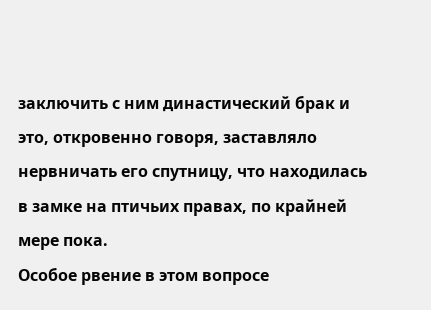заключить с ним династический брак и это, откровенно говоря, заставляло нервничать его спутницу, что находилась в замке на птичьих правах, по крайней мере пока.
Особое рвение в этом вопросе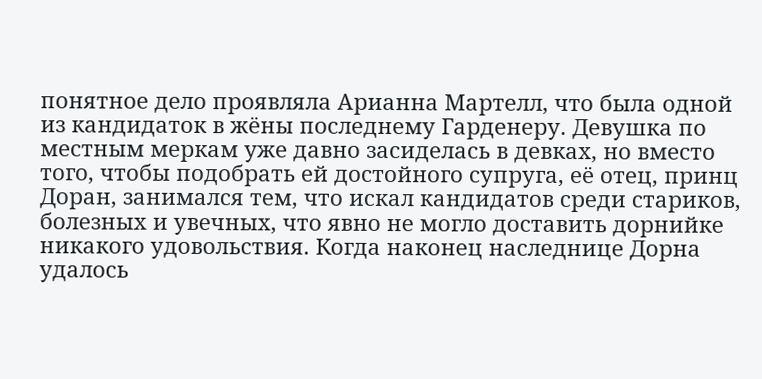понятное дело проявляла Арианна Мартелл, что была одной из кандидаток в жёны последнему Гарденеру. Девушка по местным меркам уже давно засиделась в девках, но вместо того, чтобы подобрать ей достойного супруга, её отец, принц Доран, занимался тем, что искал кандидатов среди стариков, болезных и увечных, что явно не могло доставить дорнийке никакого удовольствия. Когда наконец наследнице Дорна удалось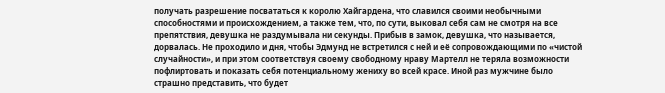получать разрешение посвататься к королю Хайгардена, что славился своими необычными способностями и происхождением, а также тем, что, по сути, выковал себя сам не смотря на все препятствия, девушка не раздумывала ни секунды. Прибыв в замок, девушка, что называется, дорвалась. Не проходило и дня, чтобы Эдмунд не встретился с ней и её сопровождающими по «чистой случайности», и при этом соответствуя своему свободному нраву Мартелл не теряла возможности пофлиртовать и показать себя потенциальному жениху во всей красе. Иной раз мужчине было страшно представить, что будет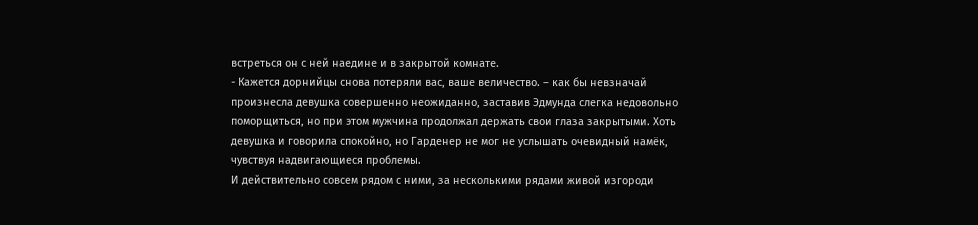встреться он с ней наедине и в закрытой комнате.
- Кажется дорнийцы снова потеряли вас, ваше величество. – как бы невзначай произнесла девушка совершенно неожиданно, заставив Эдмунда слегка недовольно поморщиться, но при этом мужчина продолжал держать свои глаза закрытыми. Хоть девушка и говорила спокойно, но Гарденер не мог не услышать очевидный намёк, чувствуя надвигающиеся проблемы.
И действительно совсем рядом с ними, за несколькими рядами живой изгороди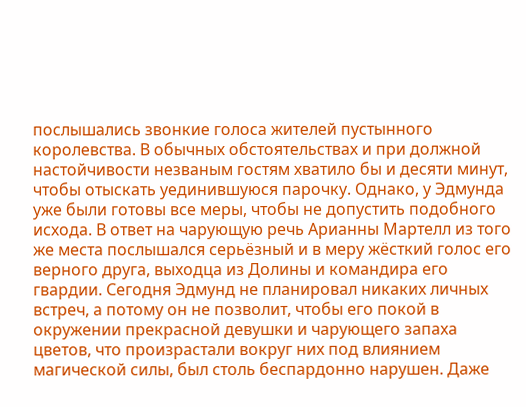послышались звонкие голоса жителей пустынного королевства. В обычных обстоятельствах и при должной настойчивости незваным гостям хватило бы и десяти минут, чтобы отыскать уединившуюся парочку. Однако, у Эдмунда уже были готовы все меры, чтобы не допустить подобного исхода. В ответ на чарующую речь Арианны Мартелл из того же места послышался серьёзный и в меру жёсткий голос его верного друга, выходца из Долины и командира его гвардии. Сегодня Эдмунд не планировал никаких личных встреч, а потому он не позволит, чтобы его покой в окружении прекрасной девушки и чарующего запаха цветов, что произрастали вокруг них под влиянием магической силы, был столь беспардонно нарушен. Даже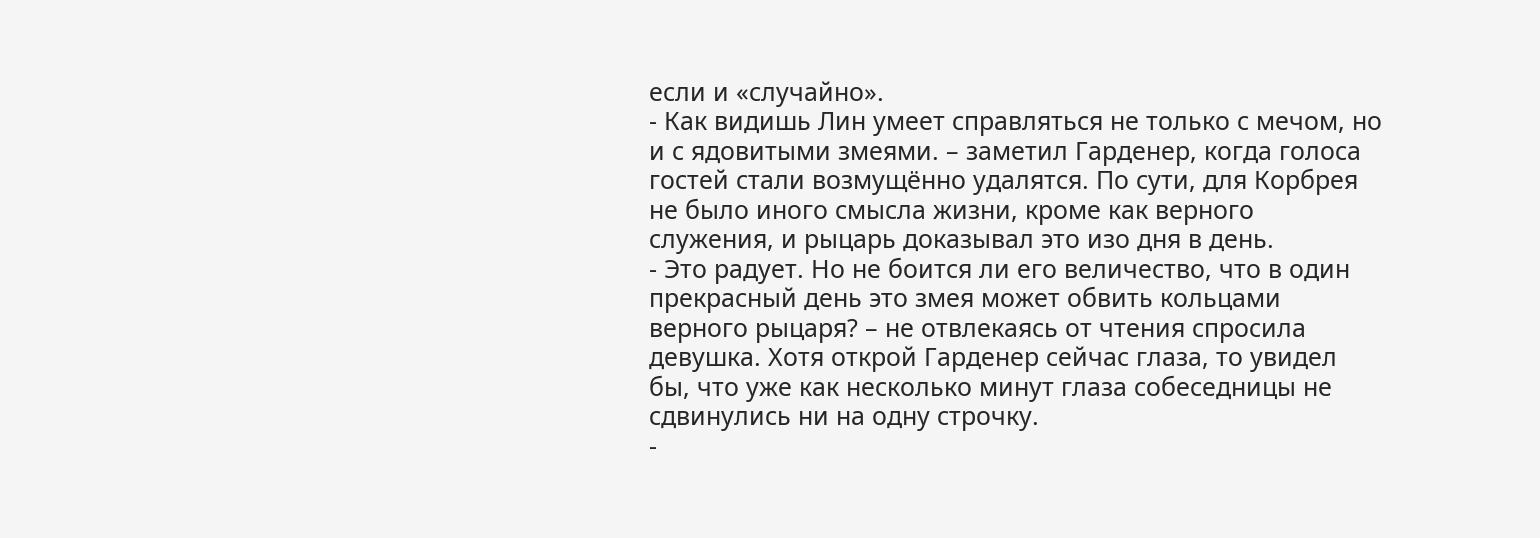если и «случайно».
- Как видишь Лин умеет справляться не только с мечом, но и с ядовитыми змеями. – заметил Гарденер, когда голоса гостей стали возмущённо удалятся. По сути, для Корбрея не было иного смысла жизни, кроме как верного служения, и рыцарь доказывал это изо дня в день.
- Это радует. Но не боится ли его величество, что в один прекрасный день это змея может обвить кольцами верного рыцаря? – не отвлекаясь от чтения спросила девушка. Хотя открой Гарденер сейчас глаза, то увидел бы, что уже как несколько минут глаза собеседницы не сдвинулись ни на одну строчку.
-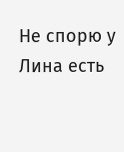Не спорю у Лина есть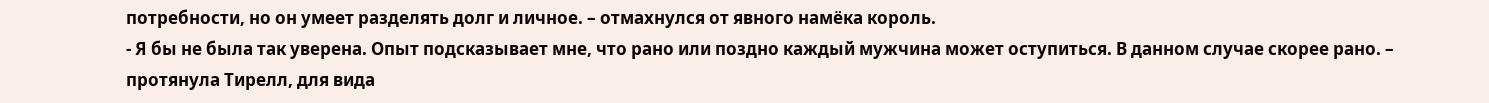потребности, но он умеет разделять долг и личное. – отмахнулся от явного намёка король.
- Я бы не была так уверена. Опыт подсказывает мне, что рано или поздно каждый мужчина может оступиться. В данном случае скорее рано. – протянула Тирелл, для вида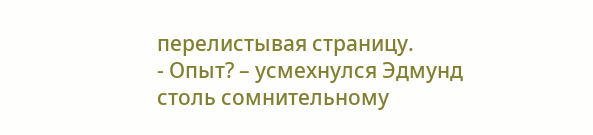перелистывая страницу.
- Опыт? – усмехнулся Эдмунд столь сомнительному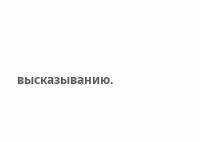высказыванию.